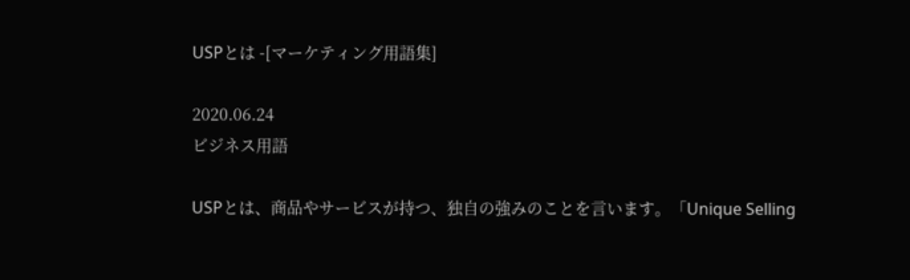USPとは -[マーケティング用語集]

2020.06.24
ビジネス用語

USPとは、商品やサービスが持つ、独自の強みのことを言います。「Unique Selling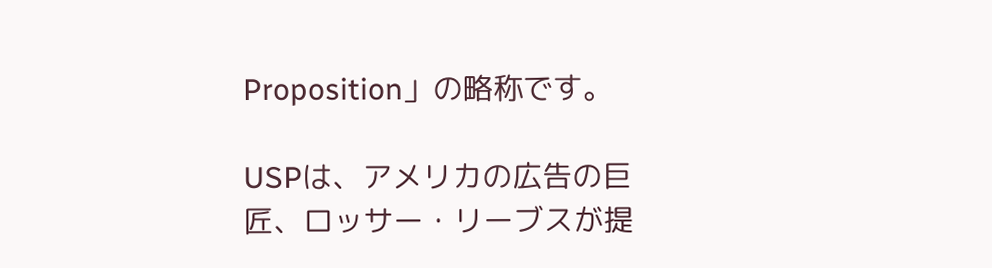Proposition」の略称です。

USPは、アメリカの広告の巨匠、ロッサー・リーブスが提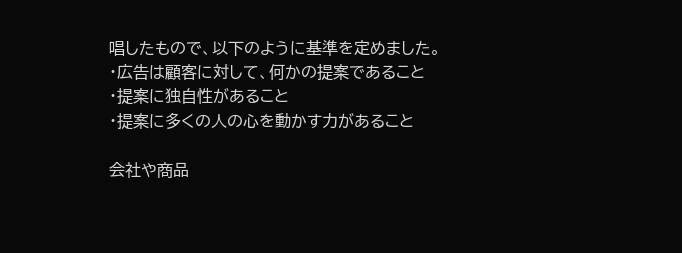唱したもので、以下のように基準を定めました。
・広告は顧客に対して、何かの提案であること
・提案に独自性があること
・提案に多くの人の心を動かす力があること

会社や商品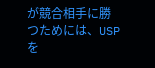が競合相手に勝つためには、USPを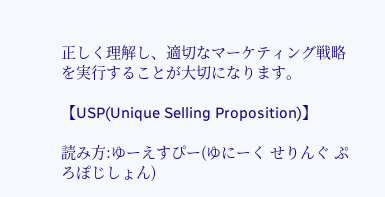正しく理解し、適切なマーケティング戦略を実行することが大切になります。

【USP(Unique Selling Proposition)】

読み方:ゆーえすぴー(ゆにーく せりんぐ ぷろぽじしょん)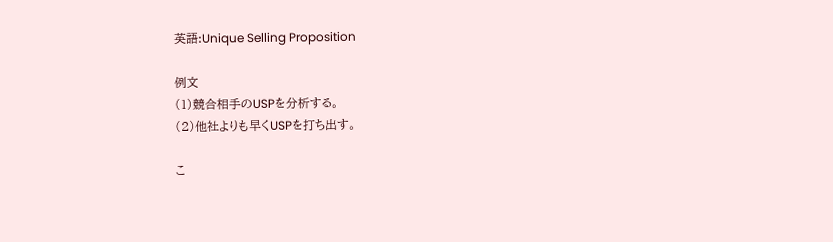英語:Unique Selling Proposition

例文
(1)競合相手のUSPを分析する。
(2)他社よりも早くUSPを打ち出す。

こ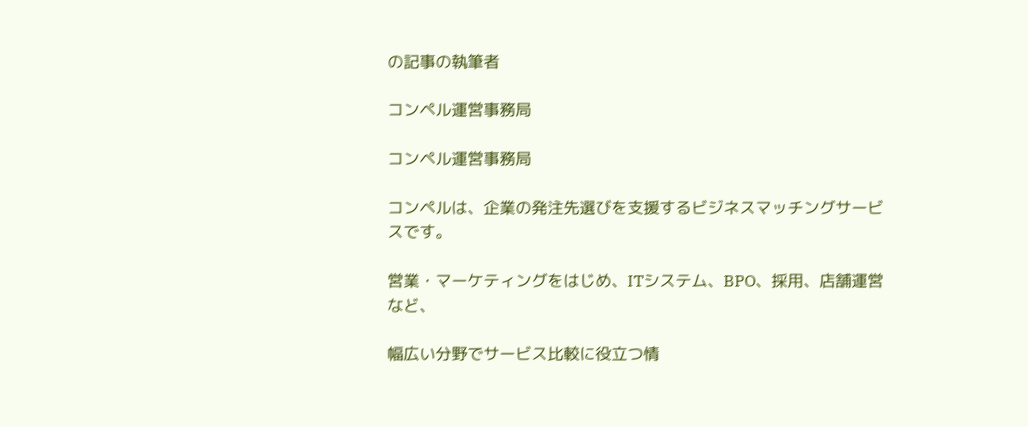の記事の執筆者

コンペル運営事務局

コンペル運営事務局

コンペルは、企業の発注先選びを支援するビジネスマッチングサービスです。

営業・マーケティングをはじめ、ITシステム、BPO、採用、店舗運営など、

幅広い分野でサービス比較に役立つ情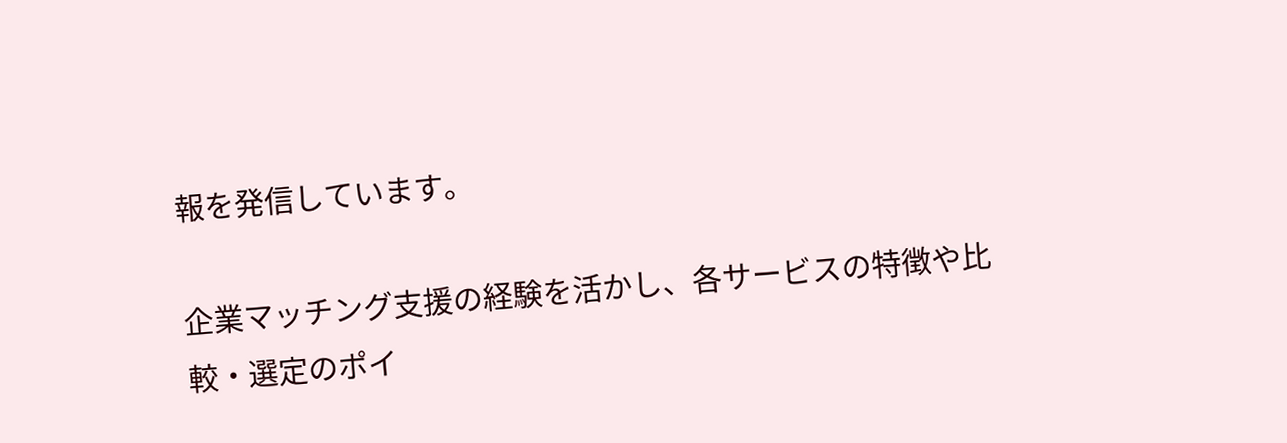報を発信しています。

企業マッチング支援の経験を活かし、各サービスの特徴や比較・選定のポイ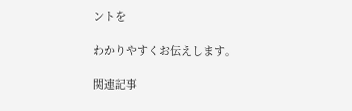ントを

わかりやすくお伝えします。

関連記事